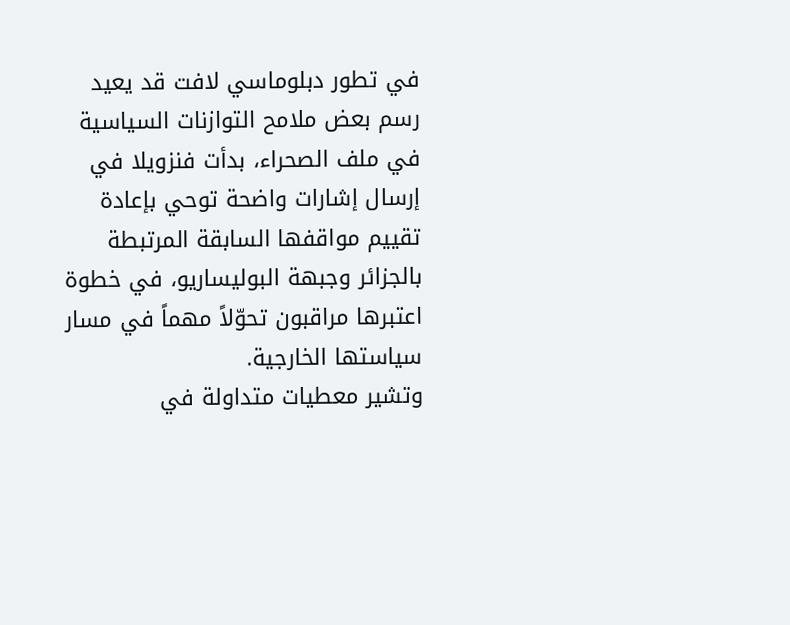في تطور دبلوماسي لافت قد يعيد رسم بعض ملامح التوازنات السياسية في ملف الصحراء، بدأت فنزويلا في إرسال إشارات واضحة توحي بإعادة تقييم مواقفها السابقة المرتبطة بالجزائر وجبهة البوليساريو، في خطوة اعتبرها مراقبون تحوّلاً مهماً في مسار سياستها الخارجية.
وتشير معطيات متداولة في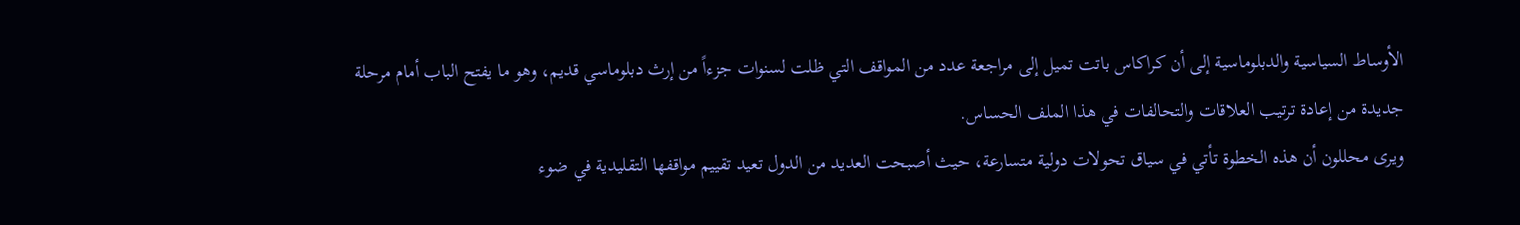الأوساط السياسية والدبلوماسية إلى أن كراكاس باتت تميل إلى مراجعة عدد من المواقف التي ظلت لسنوات جزءاً من إرث دبلوماسي قديم، وهو ما يفتح الباب أمام مرحلة جديدة من إعادة ترتيب العلاقات والتحالفات في هذا الملف الحساس.
ويرى محللون أن هذه الخطوة تأتي في سياق تحولات دولية متسارعة، حيث أصبحت العديد من الدول تعيد تقييم مواقفها التقليدية في ضوء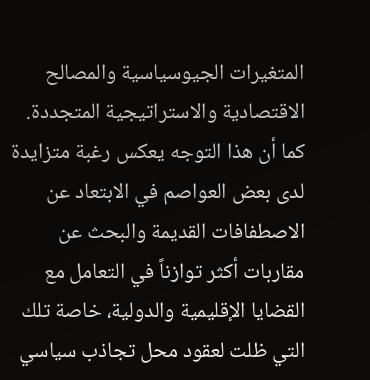المتغيرات الجيوسياسية والمصالح الاقتصادية والاستراتيجية المتجددة.
كما أن هذا التوجه يعكس رغبة متزايدة لدى بعض العواصم في الابتعاد عن الاصطفافات القديمة والبحث عن مقاربات أكثر توازناً في التعامل مع القضايا الإقليمية والدولية، خاصة تلك التي ظلت لعقود محل تجاذب سياسي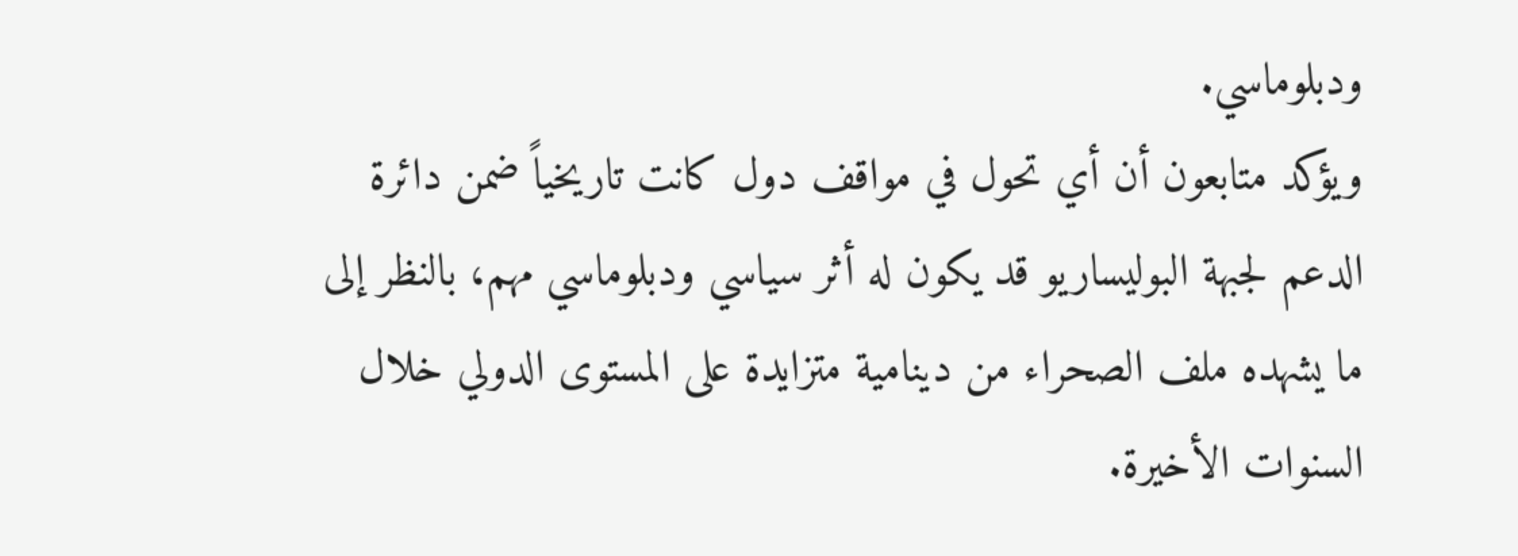ودبلوماسي.
ويؤكد متابعون أن أي تحول في مواقف دول كانت تاريخياً ضمن دائرة الدعم لجبهة البوليساريو قد يكون له أثر سياسي ودبلوماسي مهم، بالنظر إلى ما يشهده ملف الصحراء من دينامية متزايدة على المستوى الدولي خلال السنوات الأخيرة.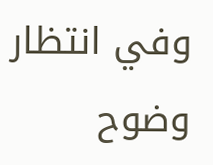وفي انتظار وضوح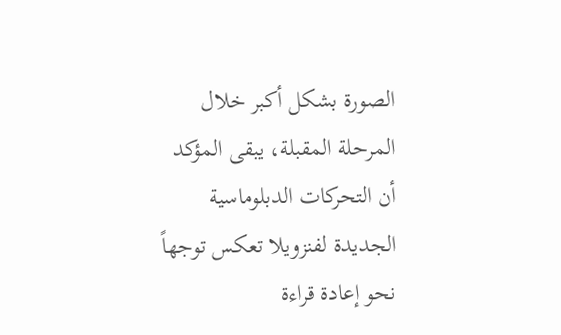الصورة بشكل أكبر خلال المرحلة المقبلة، يبقى المؤكد أن التحركات الدبلوماسية الجديدة لفنزويلا تعكس توجهاً نحو إعادة قراءة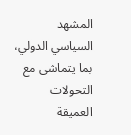المشهد السياسي الدولي، بما يتماشى مع التحولات العميقة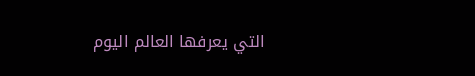التي يعرفها العالم اليوم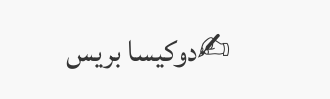✍دوكيسا بريس